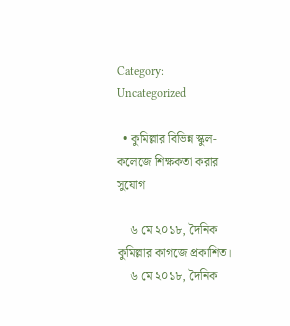Category: Uncategorized

  • কুমিল্লার বিভিন্ন স্কুল-কলেজে শিক্ষকতা করার সুযোগ

    ৬ মে ২০১৮, দৈনিক কুমিল্লার কাগজে প্রকাশিত।
    ৬ মে ২০১৮, দৈনিক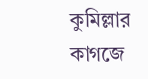কুমিল্লার কাগজে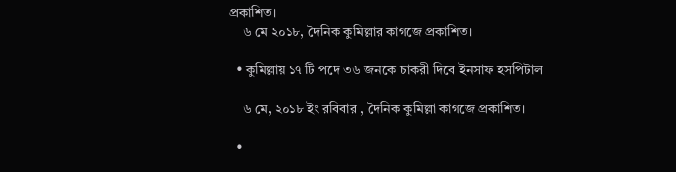প্রকাশিত।
    ৬ মে ২০১৮, দৈনিক কুমিল্লার কাগজে প্রকাশিত।

  • কুমিল্লায় ১৭ টি পদে ৩৬ জনকে চাকরী দিবে ইনসাফ হসপিটাল

    ৬ মে, ২০১৮ ইং রবিবার , দৈনিক কুমিল্লা কাগজে প্রকাশিত।

  •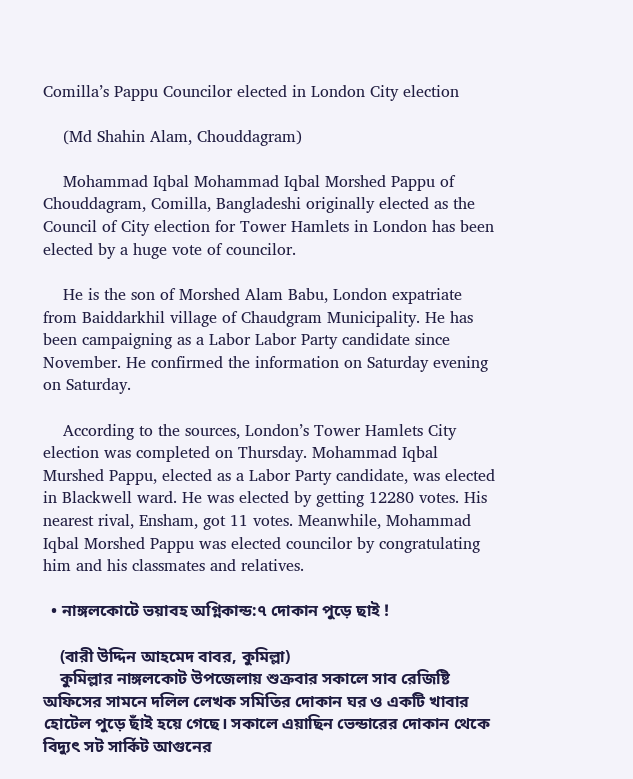Comilla’s Pappu Councilor elected in London City election

    (Md Shahin Alam, Chouddagram)

    Mohammad Iqbal Mohammad Iqbal Morshed Pappu of Chouddagram, Comilla, Bangladeshi originally elected as the Council of City election for Tower Hamlets in London has been elected by a huge vote of councilor.

    He is the son of Morshed Alam Babu, London expatriate from Baiddarkhil village of Chaudgram Municipality. He has been campaigning as a Labor Labor Party candidate since November. He confirmed the information on Saturday evening on Saturday.

    According to the sources, London’s Tower Hamlets City election was completed on Thursday. Mohammad Iqbal Murshed Pappu, elected as a Labor Party candidate, was elected in Blackwell ward. He was elected by getting 12280 votes. His nearest rival, Ensham, got 11 votes. Meanwhile, Mohammad Iqbal Morshed Pappu was elected councilor by congratulating him and his classmates and relatives.

  • নাঙ্গলকোটে ভয়াবহ অগ্নিকান্ড:৭ দোকান পুড়ে ছাই !

    (বারী উদ্দিন আহমেদ বাবর, কুমিল্লা)
    কুমিল্লার নাঙ্গলকোট উপজেলায় শুক্রবার সকালে সাব রেজিষ্টি অফিসের সামনে দলিল লেখক সমিতির দোকান ঘর ও একটি খাবার হোটেল পুড়ে ছাঁই হয়ে গেছে। সকালে এয়াছিন ভেন্ডারের দোকান থেকে বিদ্যুৎ সট সার্কিট আগুনের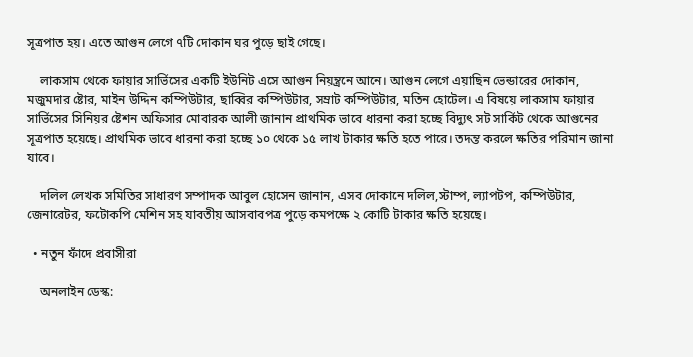সূত্রপাত হয়। এতে আগুন লেগে ৭টি দোকান ঘর পুড়ে ছাই গেছে।

    লাকসাম থেকে ফায়ার সার্ভিসের একটি ইউনিট এসে আগুন নিয়ন্ত্রনে আনে। আগুন লেগে এয়াছিন ভেন্ডারের দোকান, মজুমদার ষ্টোর, মাইন উদ্দিন কম্পিউটার, ছাব্বির কম্পিউটার, সম্রাট কম্পিউটার, মতিন হোটেল। এ বিষয়ে লাকসাম ফায়ার সার্ভিসের সিনিয়র ষ্টেশন অফিসার মোবারক আলী জানান প্রাথমিক ভাবে ধারনা করা হচ্ছে বিদ্যুৎ সট সার্কিট থেকে আগুনের সূত্রপাত হয়েছে। প্রাথমিক ভাবে ধারনা করা হচ্ছে ১০ থেকে ১৫ লাখ টাকার ক্ষতি হতে পারে। তদন্ত করলে ক্ষতির পরিমান জানা যাবে।

    দলিল লেখক সমিতির সাধারণ সম্পাদক আবুল হোসেন জানান, এসব দোকানে দলিল,স্টাম্প, ল্যাপটপ, কম্পিউটার, জেনারেটর, ফটোকপি মেশিন সহ যাবতীয় আসবাবপত্র পুড়ে কমপক্ষে ২ কোটি টাকার ক্ষতি হয়েছে।

  • নতুন ফাঁদে প্রবাসীরা

    অনলাইন ডেস্ক: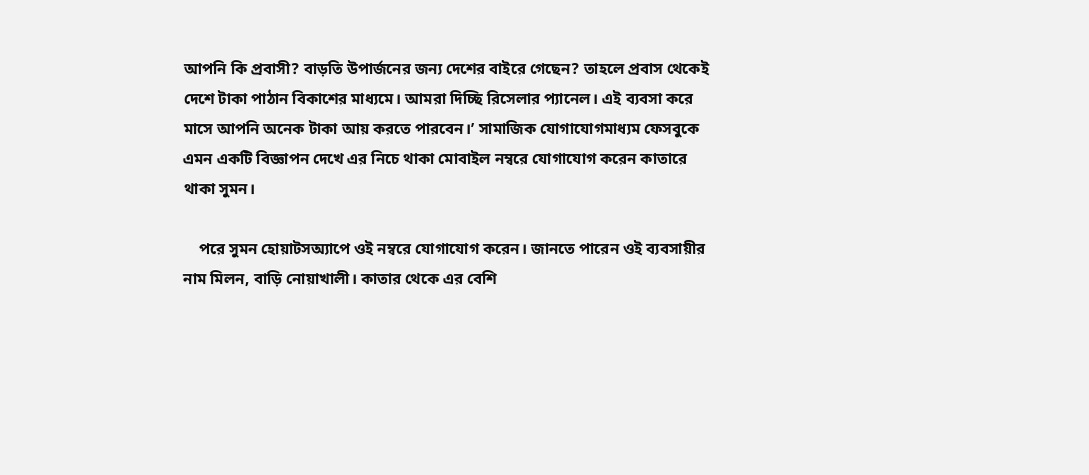আপনি কি প্রবাসী? বাড়তি উপার্জনের জন্য দেশের বাইরে গেছেন? তাহলে প্রবাস থেকেই দেশে টাকা পাঠান বিকাশের মাধ্যমে। আমরা দিচ্ছি রিসেলার প্যানেল। এই ব্যবসা করে মাসে আপনি অনেক টাকা আয় করতে পারবেন।’ সামাজিক যোগাযোগমাধ্যম ফেসবুকে এমন একটি বিজ্ঞাপন দেখে এর নিচে থাকা মোবাইল নম্বরে যোগাযোগ করেন কাতারে থাকা সুমন।

    পরে সুমন হোয়াটসঅ্যাপে ওই নম্বরে যোগাযোগ করেন। জানতে পারেন ওই ব্যবসায়ীর নাম মিলন, বাড়ি নোয়াখালী। কাতার থেকে এর বেশি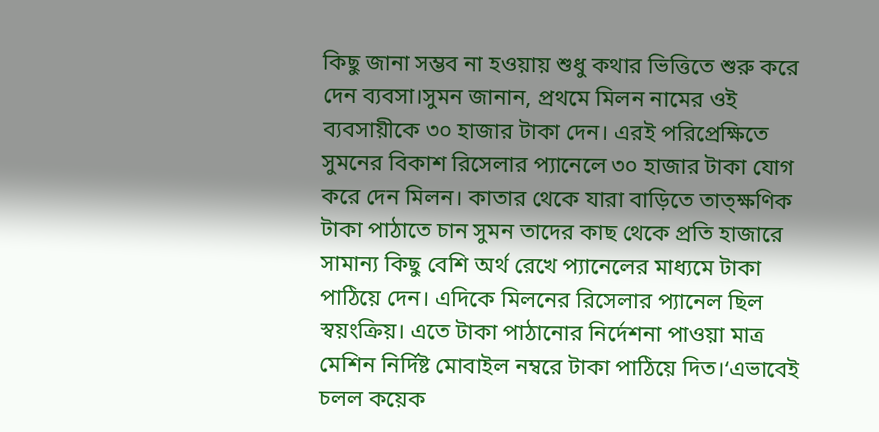কিছু জানা সম্ভব না হওয়ায় শুধু কথার ভিত্তিতে শুরু করে দেন ব্যবসা।সুমন জানান, প্রথমে মিলন নামের ওই ব্যবসায়ীকে ৩০ হাজার টাকা দেন। এরই পরিপ্রেক্ষিতে সুমনের বিকাশ রিসেলার প্যানেলে ৩০ হাজার টাকা যোগ করে দেন মিলন। কাতার থেকে যারা বাড়িতে তাত্ক্ষণিক টাকা পাঠাতে চান সুমন তাদের কাছ থেকে প্রতি হাজারে সামান্য কিছু বেশি অর্থ রেখে প্যানেলের মাধ্যমে টাকা পাঠিয়ে দেন। এদিকে মিলনের রিসেলার প্যানেল ছিল স্বয়ংক্রিয়। এতে টাকা পাঠানোর নির্দেশনা পাওয়া মাত্র মেশিন নির্দিষ্ট মোবাইল নম্বরে টাকা পাঠিয়ে দিত।‘এভাবেই চলল কয়েক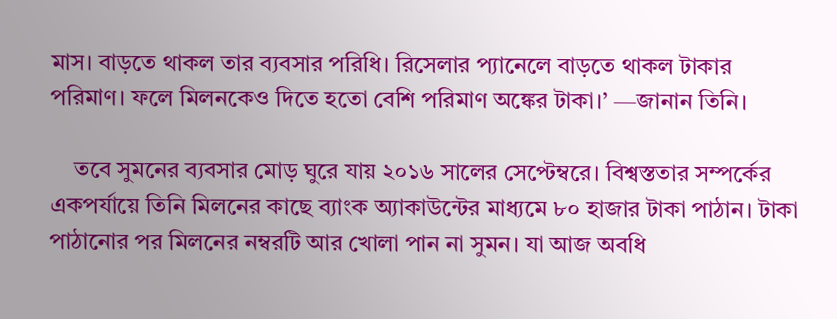মাস। বাড়তে থাকল তার ব্যবসার পরিধি। রিসেলার প্যানেলে বাড়তে থাকল টাকার পরিমাণ। ফলে মিলনকেও দিতে হতো বেশি পরিমাণ অঙ্কের টাকা।’ —জানান তিনি।

    তবে সুমনের ব্যবসার মোড় ঘুরে যায় ২০১৬ সালের সেপ্টেম্বরে। বিশ্বস্ততার সম্পর্কের একপর্যায়ে তিনি মিলনের কাছে ব্যাংক অ্যাকাউন্টের মাধ্যমে ৮০ হাজার টাকা পাঠান। টাকা পাঠানোর পর মিলনের নম্বরটি আর খোলা পান না সুমন। যা আজ অবধি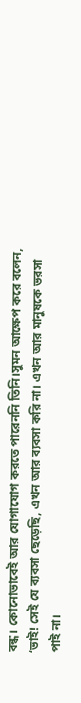বন্ধ। কোনোভাবেই আর যোগাযোগ করতে পারেননি তিনি।সুমন আক্ষেপ করে বলেন, ‘ভাই! সেই যে ব্যবসা ছেড়েছি, এখন আর ব্যবসা করি না। এখন আর মানুষকে ভরসা পাই না।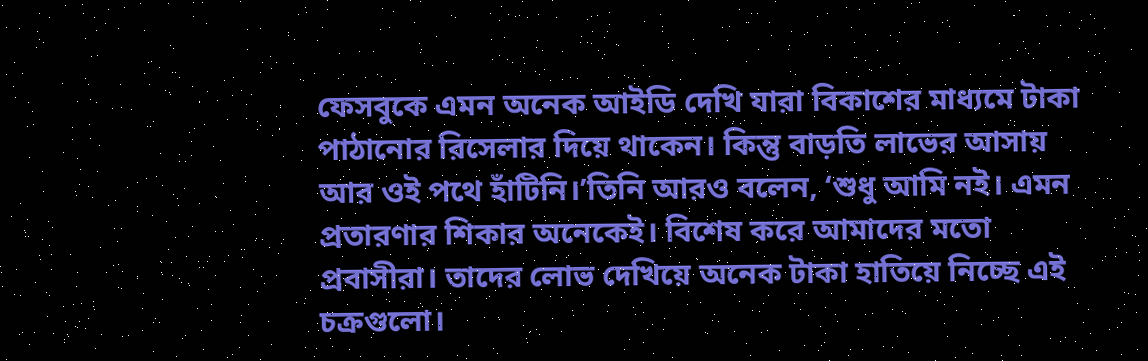ফেসবুকে এমন অনেক আইডি দেখি যারা বিকাশের মাধ্যমে টাকা পাঠানোর রিসেলার দিয়ে থাকেন। কিন্তু বাড়তি লাভের আসায় আর ওই পথে হাঁটিনি।’তিনি আরও বলেন, ‘শুধু আমি নই। এমন প্রতারণার শিকার অনেকেই। বিশেষ করে আমাদের মতো প্রবাসীরা। তাদের লোভ দেখিয়ে অনেক টাকা হাতিয়ে নিচ্ছে এই চক্রগুলো।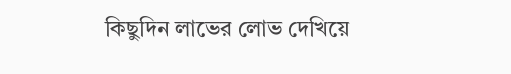কিছুদিন লাভের লোভ দেখিয়ে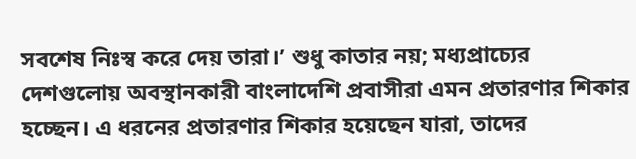সবশেষ নিঃস্ব করে দেয় তারা।’ শুধু কাতার নয়; মধ্যপ্রাচ্যের দেশগুলোয় অবস্থানকারী বাংলাদেশি প্রবাসীরা এমন প্রতারণার শিকার হচ্ছেন। এ ধরনের প্রতারণার শিকার হয়েছেন যারা, তাদের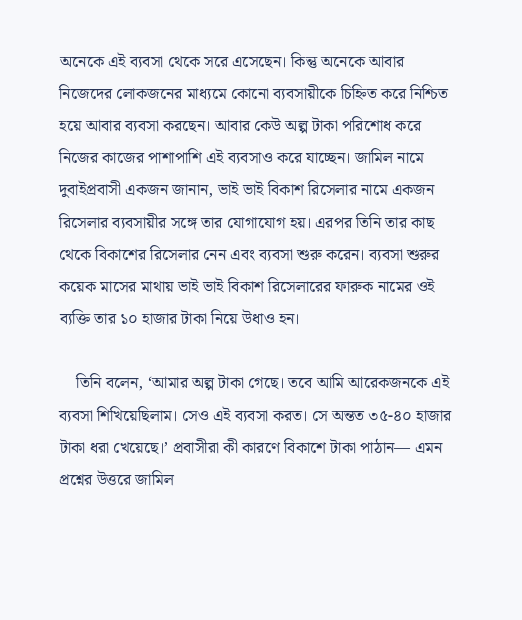অনেকে এই ব্যবসা থেকে সরে এসেছেন। কিন্তু অনেকে আবার নিজেদের লোকজনের মাধ্যমে কোনো ব্যবসায়ীকে চিহ্নিত করে নিশ্চিত হয়ে আবার ব্যবসা করছেন। আবার কেউ অল্প টাকা পরিশোধ করে নিজের কাজের পাশাপাশি এই ব্যবসাও করে যাচ্ছেন। জামিল নামে দুবাইপ্রবাসী একজন জানান, ভাই ভাই বিকাশ রিসেলার নামে একজন রিসেলার ব্যবসায়ীর সঙ্গে তার যোগাযোগ হয়। এরপর তিনি তার কাছ থেকে বিকাশের রিসেলার নেন এবং ব্যবসা শুরু করেন। ব্যবসা শুরুর কয়েক মাসের মাথায় ভাই ভাই বিকাশ রিসেলারের ফারুক নামের ওই ব্যক্তি তার ১০ হাজার টাকা নিয়ে উধাও হন।

    তিনি বলেন, ‘আমার অল্প টাকা গেছে। তবে আমি আরেকজনকে এই ব্যবসা শিখিয়েছিলাম। সেও এই ব্যবসা করত। সে অন্তত ৩৫-৪০ হাজার টাকা ধরা খেয়েছে।’ প্রবাসীরা কী কারণে বিকাশে টাকা পাঠান— এমন প্রশ্নের উত্তরে জামিল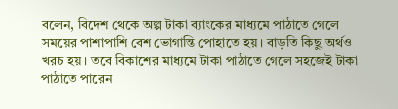বলেন, বিদেশ থেকে অল্প টাকা ব্যাংকের মাধ্যমে পাঠাতে গেলে সময়ের পাশাপাশি বেশ ভোগান্তি পোহাতে হয়। বাড়তি কিছু অর্থও খরচ হয়। তবে বিকাশের মাধ্যমে টাকা পাঠাতে গেলে সহজেই টাকা পাঠাতে পারেন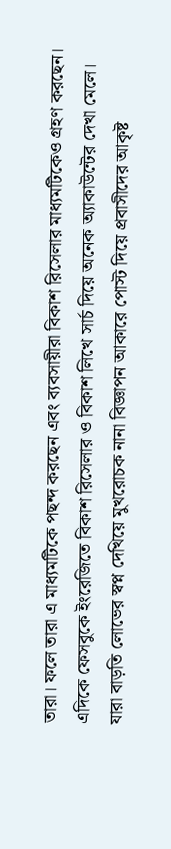তারা। ফলে তারা এ মাধ্যমটিকে পছন্দ করছেন এবং ব্যবসায়ীরা বিকাশ রিসেলার মাধ্যমটিকেও গ্রহণ করছেন। এদিকে ফেসবুকে ইংরেজিতে বিকাশ রিসেলার ও বিকাশ লিখে সার্চ দিয়ে অনেক অ্যাকাউন্টের দেখা মেলে। যারা বাড়তি লোভের স্বপ্ন দেখিয়ে মুখরোচক নানা বিজ্ঞাপন আকারে পোস্ট দিয়ে প্রবাসীদের আকৃষ্ট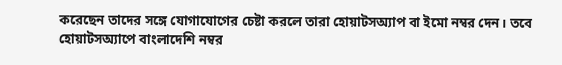করেছেন তাদের সঙ্গে যোগাযোগের চেষ্টা করলে তারা হোয়াটসঅ্যাপ বা ইমো নম্বর দেন। তবে হোয়াটসঅ্যাপে বাংলাদেশি নম্বর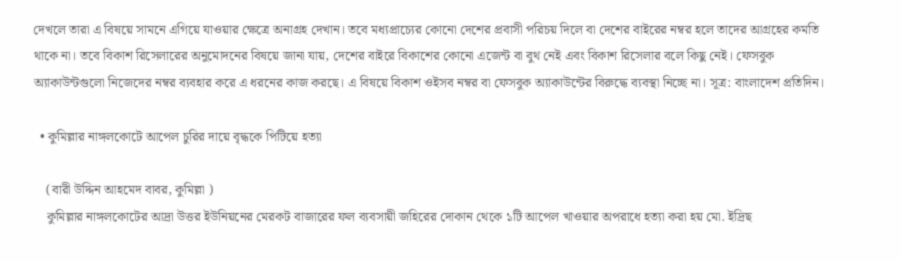দেখলে তারা এ বিষয়ে সামনে এগিয়ে যাওয়ার ক্ষেত্রে অনাগ্রহ দেখান। তবে মধ্যপ্রাচ্যের কোনো দেশের প্রবাসী পরিচয় দিলে বা দেশের বাইরের নম্বর হলে তাদের আগ্রহের কমতি থাকে না। তবে বিকাশ রিসেলারের অনুমোদনের বিষয়ে জানা যায়, দেশের বাইরে বিকাশের কোনো এজেন্ট বা বুথ নেই এবং বিকাশ রিসেলার বলে কিছু নেই। ফেসবুক অ্যাকাউন্টগুলো নিজেদের নম্বর ব্যবহার করে এ ধরনের কাজ করছে। এ বিষয়ে বিকাশ ওইসব নম্বর বা ফেসবুক অ্যাকাউন্টের বিরুদ্ধে ব্যবস্থা নিচ্ছে না। সূত্র: বাংলাদেশ প্রতিদিন।

  • কুমিল্লার নাঙ্গলকোটে আপেল চুরির দায়ে বৃদ্ধকে পিটিয়ে হত্যা

    (বারী উদ্দিন আহমেদ বাবর, কুমিল্লা )
    কুমিল্লার নাঙ্গলকোটের আদ্রা উত্তর ইউনিয়নের মেরকট বাজারের ফল ব্যবসায়ী জহিরের দোকান থেকে ১টি আপেল খাওয়ার অপরাধে হত্যা করা হয় মো. ইদ্রিছ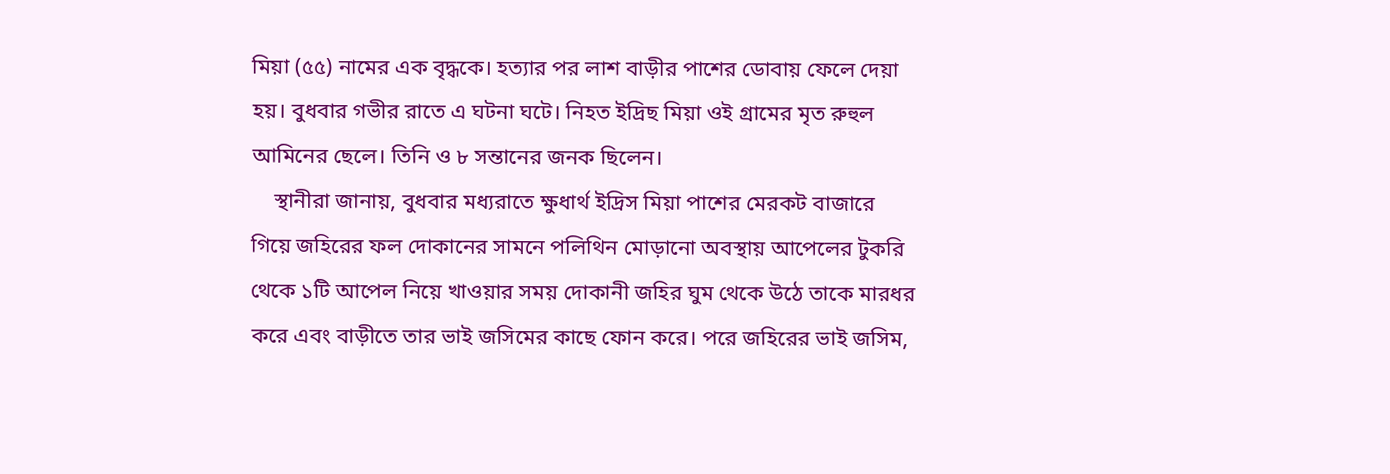মিয়া (৫৫) নামের এক বৃদ্ধকে। হত্যার পর লাশ বাড়ীর পাশের ডোবায় ফেলে দেয়া হয়। বুধবার গভীর রাতে এ ঘটনা ঘটে। নিহত ইদ্রিছ মিয়া ওই গ্রামের মৃত রুহুল আমিনের ছেলে। তিনি ও ৮ সন্তানের জনক ছিলেন।
    স্থানীরা জানায়, বুধবার মধ্যরাতে ক্ষুধার্থ ইদ্রিস মিয়া পাশের মেরকট বাজারে গিয়ে জহিরের ফল দোকানের সামনে পলিথিন মোড়ানো অবস্থায় আপেলের টুকরি থেকে ১টি আপেল নিয়ে খাওয়ার সময় দোকানী জহির ঘুম থেকে উঠে তাকে মারধর করে এবং বাড়ীতে তার ভাই জসিমের কাছে ফোন করে। পরে জহিরের ভাই জসিম,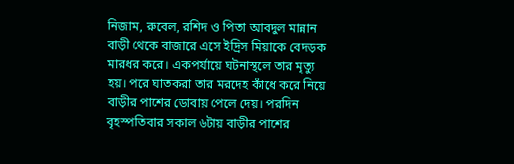নিজাম, রুবেল, রশিদ ও পিতা আবদুল মান্নান বাড়ী থেকে বাজারে এসে ইদ্রিস মিয়াকে বেদড়ক মারধর করে। একপর্যায়ে ঘটনাস্থলে তার মৃত্যু হয়। পরে ঘাতকরা তার মরদেহ কাঁধে করে নিয়ে বাড়ীর পাশের ডোবায় পেলে দেয়। পরদিন বৃহস্পতিবার সকাল ৬টায় বাড়ীর পাশের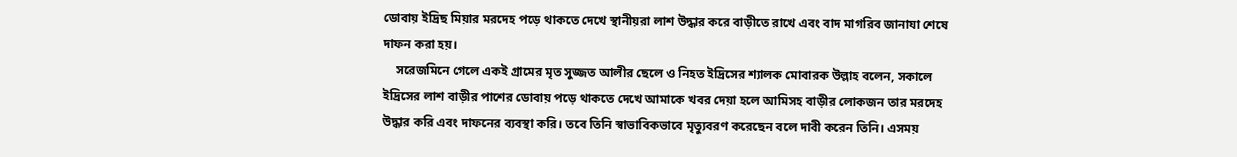ডোবায় ইদ্রিছ মিয়ার মরদেহ পড়ে থাকতে দেখে স্থানীয়রা লাশ উদ্ধার করে বাড়ীতে রাখে এবং বাদ মাগরিব জানাযা শেষে দাফন করা হয়।
    সরেজমিনে গেলে একই গ্রামের মৃত সুজ্জত আলীর ছেলে ও নিহত ইদ্রিসের শ্যালক মোবারক উল্লাহ বলেন, সকালে ইদ্রিসের লাশ বাড়ীর পাশের ডোবায় পড়ে থাকতে দেখে আমাকে খবর দেয়া হলে আমিসহ বাড়ীর লোকজন তার মরদেহ উদ্ধার করি এবং দাফনের ব্যবস্থা করি। তবে তিনি স্বাভাবিকভাবে মৃত্যুবরণ করেছেন বলে দাবী করেন তিনি। এসময়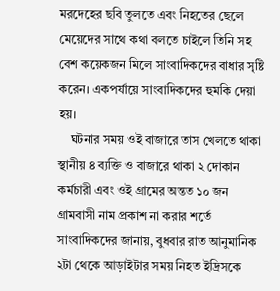মরদেহের ছবি তুলতে এবং নিহতের ছেলে মেয়েদের সাথে কথা বলতে চাইলে তিনি সহ বেশ কয়েকজন মিলে সাংবাদিকদের বাধার সৃষ্টি করেন। একপর্যায়ে সাংবাদিকদের হুমকি দেয়া হয়।
    ঘটনার সময় ওই বাজারে তাস খেলতে থাকা স্থানীয় ৪ ব্যক্তি ও বাজারে থাকা ২ দোকান কর্মচারী এবং ওই গ্রামের অন্তত ১০ জন গ্রামবাসী নাম প্রকাশ না করার শর্তে সাংবাদিকদের জানায়, বুধবার রাত আনুমানিক ২টা থেকে আড়াইটার সময় নিহত ইদ্রিসকে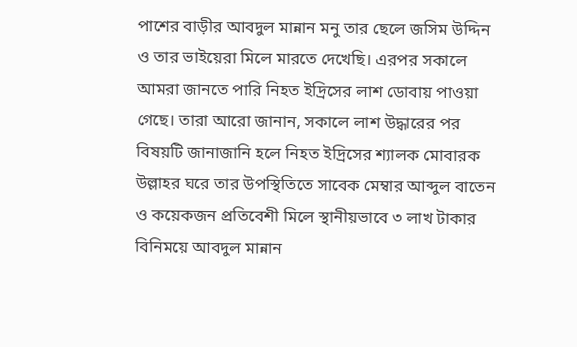পাশের বাড়ীর আবদুল মান্নান মনু তার ছেলে জসিম উদ্দিন ও তার ভাইয়েরা মিলে মারতে দেখেছি। এরপর সকালে আমরা জানতে পারি নিহত ইদ্রিসের লাশ ডোবায় পাওয়া গেছে। তারা আরো জানান, সকালে লাশ উদ্ধারের পর বিষয়টি জানাজানি হলে নিহত ইদ্রিসের শ্যালক মোবারক উল্লাহর ঘরে তার উপস্থিতিতে সাবেক মেম্বার আব্দুল বাতেন ও কয়েকজন প্রতিবেশী মিলে স্থানীয়ভাবে ৩ লাখ টাকার বিনিময়ে আবদুল মান্নান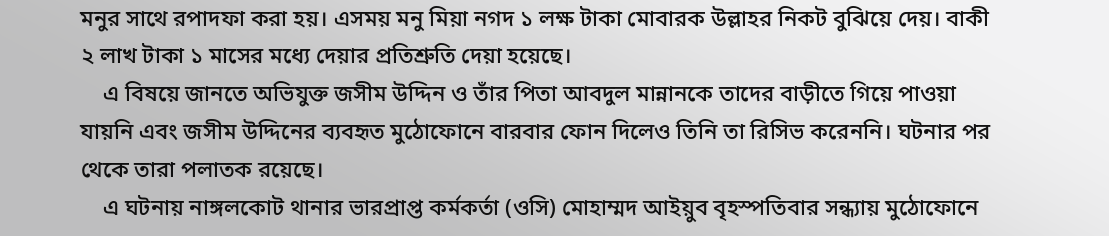মনুর সাথে রপাদফা করা হয়। এসময় মনু মিয়া নগদ ১ লক্ষ টাকা মোবারক উল্লাহর নিকট বুঝিয়ে দেয়। বাকী ২ লাখ টাকা ১ মাসের মধ্যে দেয়ার প্রতিশ্রুতি দেয়া হয়েছে।
    এ বিষয়ে জানতে অভিযুক্ত জসীম উদ্দিন ও তাঁর পিতা আবদুল মান্নানকে তাদের বাড়ীতে গিয়ে পাওয়া যায়নি এবং জসীম উদ্দিনের ব্যবহৃত মুঠোফোনে বারবার ফোন দিলেও তিনি তা রিসিভ করেননি। ঘটনার পর থেকে তারা পলাতক রয়েছে।
    এ ঘটনায় নাঙ্গলকোট থানার ভারপ্রাপ্ত কর্মকর্তা (ওসি) মোহাম্মদ আইয়ুব বৃহস্পতিবার সন্ধ্যায় মুঠোফোনে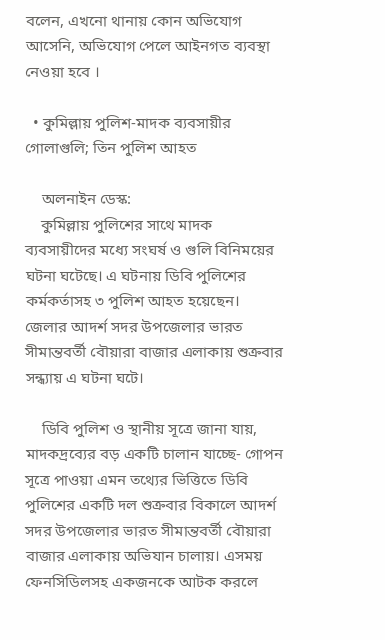বলেন, এখনো থানায় কোন অভিযোগ আসেনি, অভিযোগ পেলে আইনগত ব্যবস্থা নেওয়া হবে ।

  • কুমিল্লায় পুলিশ-মাদক ব্যবসায়ীর গোলাগুলি; তিন পুলিশ আহত

    অলনাইন ডেস্ক:
    কুমিল্লায় পুলিশের সাথে মাদক ব্যবসায়ীদের মধ্যে সংঘর্ষ ও গুলি বিনিময়ের ঘটনা ঘটেছে। এ ঘটনায় ডিবি পুলিশের কর্মকর্তাসহ ৩ পুলিশ আহত হয়েছেন। জেলার আদর্শ সদর উপজেলার ভারত সীমান্তবর্তী বৌয়ারা বাজার এলাকায় শুক্রবার সন্ধ্যায় এ ঘটনা ঘটে।

    ডিবি পুলিশ ও স্থানীয় সূত্রে জানা যায়, মাদকদ্রব্যের বড় একটি চালান যাচ্ছে- গোপন সূত্রে পাওয়া এমন তথ্যের ভিত্তিতে ডিবি পুলিশের একটি দল শুক্রবার বিকালে আদর্শ সদর উপজেলার ভারত সীমান্তবর্তী বৌয়ারা বাজার এলাকায় অভিযান চালায়। এসময় ফেনসিডিলসহ একজনকে আটক করলে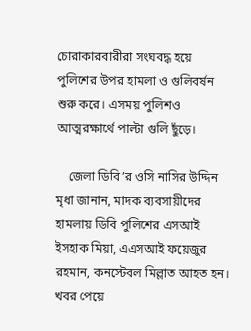চোরাকারবারীরা সংঘবদ্ধ হয়ে পুলিশের উপর হামলা ও গুলিবর্ষন শুরু করে। এসময় পুলিশও আত্মরক্ষার্থে পাল্টা গুলি ছুঁড়ে।

    জেলা ডিবি’র ওসি নাসির উদ্দিন মৃধা জানান, মাদক ব্যবসায়ীদের হামলায় ডিবি পুলিশের এসআই ইসহাক মিয়া, এএসআই ফয়েজুর রহমান, কনস্টেবল মিল্লাত আহত হন। খবর পেয়ে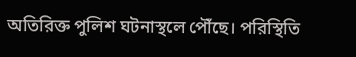অতিরিক্ত পুলিশ ঘটনাস্থলে পৌঁছে। পরিস্থিতি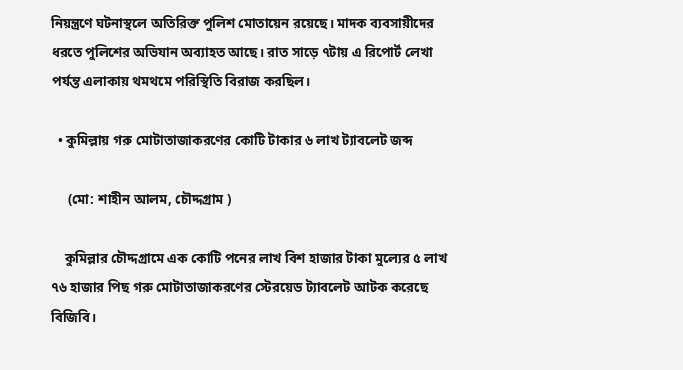নিয়ন্ত্রণে ঘটনাস্থলে অতিরিক্ত পুলিশ মোতায়েন রয়েছে। মাদক ব্যবসায়ীদের ধরতে পুলিশের অভিযান অব্যাহত আছে। রাত সাড়ে ৭টায় এ রিপোর্ট লেখা পর্যন্ত এলাকায় থমথমে পরিস্থিতি বিরাজ করছিল।

  • কুমিল্লায় গরু মোটাতাজাকরণের কোটি টাকার ৬ লাখ ট্যাবলেট জব্দ

     (মো: শাহীন আলম, চৌদ্দগ্রাম )

    কুমিল্লার চৌদ্দগ্রামে এক কোটি পনের লাখ বিশ হাজার টাকা মুল্যের ৫ লাখ ৭৬ হাজার পিছ গরু মোটাতাজাকরণের স্টেরয়েড ট্যাবলেট আটক করেছে বিজিবি।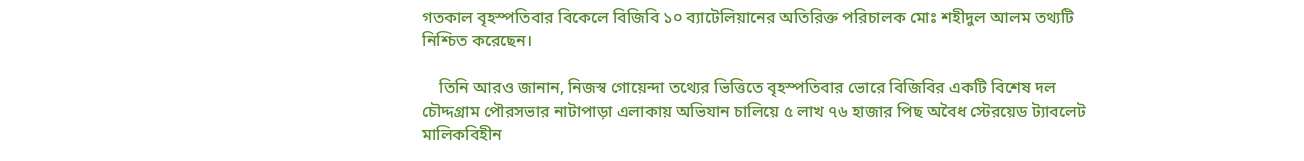গতকাল বৃহস্পতিবার বিকেলে বিজিবি ১০ ব্যাটেলিয়ানের অতিরিক্ত পরিচালক মোঃ শহীদুল আলম তথ্যটি নিশ্চিত করেছেন।

    তিনি আরও জানান, নিজস্ব গোয়েন্দা তথ্যের ভিত্তিতে বৃহস্পতিবার ভোরে বিজিবির একটি বিশেষ দল চৌদ্দগ্রাম পৌরসভার নাটাপাড়া এলাকায় অভিযান চালিয়ে ৫ লাখ ৭৬ হাজার পিছ অবৈধ স্টেরয়েড ট্যাবলেট মালিকবিহীন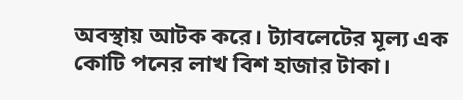অবস্থায় আটক করে। ট্যাবলেটের মূল্য এক কোটি পনের লাখ বিশ হাজার টাকা।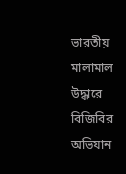ভারতীয় মালামাল উদ্ধারে বিজিবির অভিযান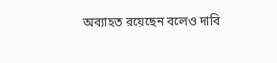অব্যাহত রয়েছেন বলেও দাবি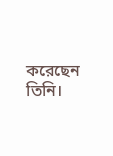করেছেন তিনি।